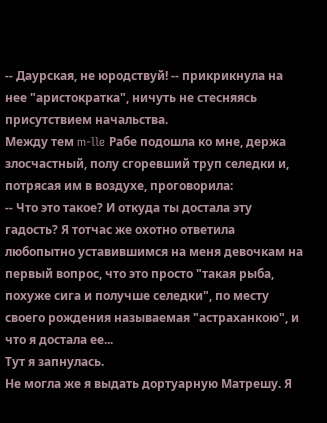-- Даурская, не юродствуй! -- прикрикнула на нее "аристократка", ничуть не стесняясь присутствием начальства.
Между тем m-lle Рабе подошла ко мне, держа злосчастный, полу сгоревший труп селедки и, потрясая им в воздухе, проговорила:
-- Что это такое? И откуда ты достала эту гадость? Я тотчас же охотно ответила любопытно уставившимся на меня девочкам на первый вопрос, что это просто "такая рыба, похуже сига и получше селедки", по месту своего рождения называемая "астраханкою", и что я достала ее...
Тут я запнулась.
Не могла же я выдать дортуарную Матрешу. Я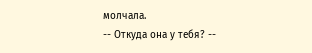молчала.
-- Откуда она у тебя? --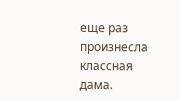еще раз произнесла классная дама.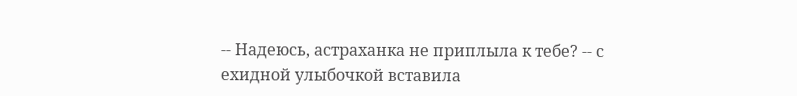-- Надеюсь, астраханка не приплыла к тебе? -- с ехидной улыбочкой вставила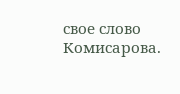свое слово Комисарова.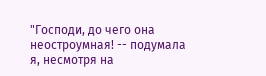"Господи, до чего она неостроумная! -- подумала я, несмотря на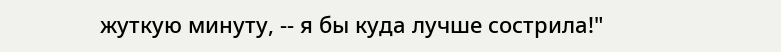жуткую минуту, -- я бы куда лучше сострила!"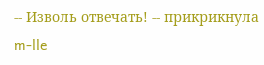-- Изволь отвечать! -- прикрикнула m-lle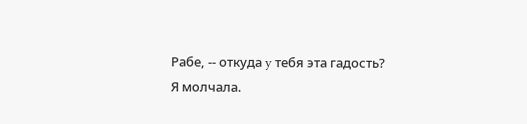Рабе, -- откуда y тебя эта гадость?
Я молчала.